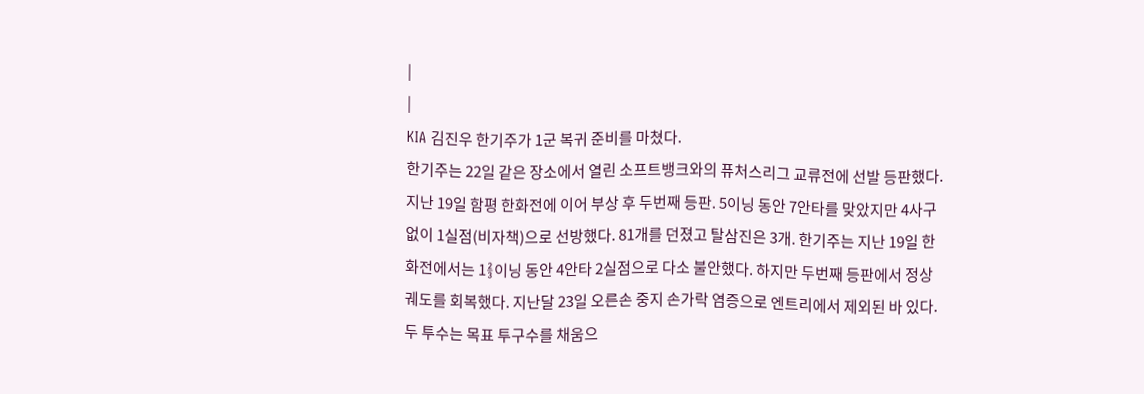|
|
KIA 김진우 한기주가 1군 복귀 준비를 마쳤다.
한기주는 22일 같은 장소에서 열린 소프트뱅크와의 퓨처스리그 교류전에 선발 등판했다. 지난 19일 함평 한화전에 이어 부상 후 두번째 등판. 5이닝 동안 7안타를 맞았지만 4사구 없이 1실점(비자책)으로 선방했다. 81개를 던졌고 탈삼진은 3개. 한기주는 지난 19일 한화전에서는 1⅔이닝 동안 4안타 2실점으로 다소 불안했다. 하지만 두번째 등판에서 정상 궤도를 회복했다. 지난달 23일 오른손 중지 손가락 염증으로 엔트리에서 제외된 바 있다.
두 투수는 목표 투구수를 채움으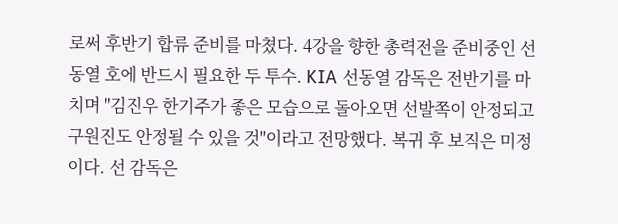로써 후반기 합류 준비를 마쳤다. 4강을 향한 총력전을 준비중인 선동열 호에 반드시 필요한 두 투수. KIA 선동열 감독은 전반기를 마치며 "김진우 한기주가 좋은 모습으로 돌아오면 선발쪽이 안정되고 구원진도 안정될 수 있을 것"이라고 전망했다. 복귀 후 보직은 미정이다. 선 감독은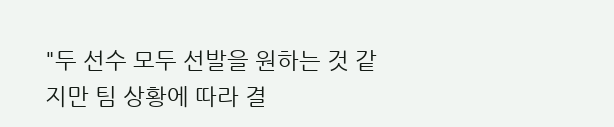"두 선수 모두 선발을 원하는 것 같지만 팀 상황에 따라 결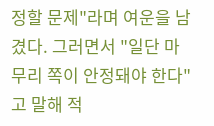정할 문제"라며 여운을 남겼다. 그러면서 "일단 마무리 쪽이 안정돼야 한다"고 말해 적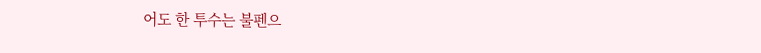어도 한 투수는 불펜으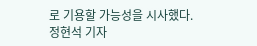로 기용할 가능성을 시사했다.
정현석 기자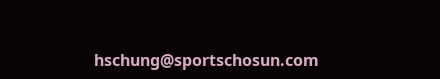hschung@sportschosun.com